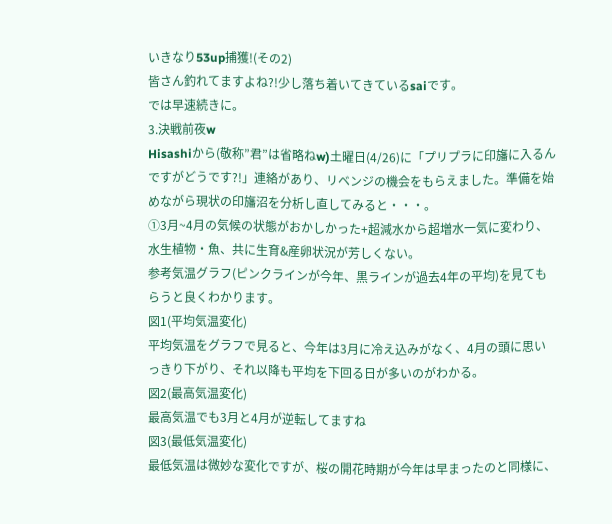いきなり53up捕獲!(その2)
皆さん釣れてますよね?!少し落ち着いてきているsaiです。
では早速続きに。
3.決戦前夜w
Hisashiから(敬称”君”は省略ねw)土曜日(4/26)に「プリプラに印旛に入るんですがどうです?!」連絡があり、リベンジの機会をもらえました。準備を始めながら現状の印旛沼を分析し直してみると・・・。
①3月~4月の気候の状態がおかしかった+超減水から超増水一気に変わり、水生植物・魚、共に生育&産卵状況が芳しくない。
参考気温グラフ(ピンクラインが今年、黒ラインが過去4年の平均)を見てもらうと良くわかります。
図1(平均気温変化)
平均気温をグラフで見ると、今年は3月に冷え込みがなく、4月の頭に思いっきり下がり、それ以降も平均を下回る日が多いのがわかる。
図2(最高気温変化)
最高気温でも3月と4月が逆転してますね
図3(最低気温変化)
最低気温は微妙な変化ですが、桜の開花時期が今年は早まったのと同様に、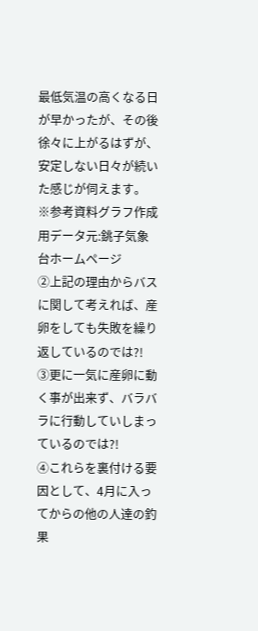最低気温の高くなる日が早かったが、その後徐々に上がるはずが、安定しない日々が続いた感じが伺えます。
※参考資料グラフ作成用データ元:銚子気象台ホームページ
②上記の理由からバスに関して考えれば、産卵をしても失敗を繰り返しているのでは?!
③更に一気に産卵に動く事が出来ず、バラバラに行動していしまっているのでは?!
④これらを裏付ける要因として、4月に入ってからの他の人達の釣果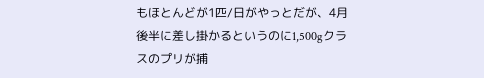もほとんどが1匹/日がやっとだが、4月後半に差し掛かるというのに1,500gクラスのプリが捕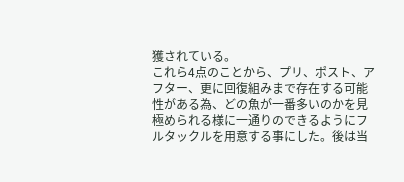獲されている。
これら4点のことから、プリ、ポスト、アフター、更に回復組みまで存在する可能性がある為、どの魚が一番多いのかを見極められる様に一通りのできるようにフルタックルを用意する事にした。後は当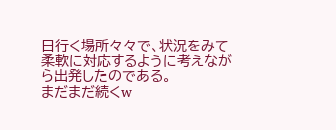日行く場所々々で、状況をみて柔軟に対応するように考えながら出発したのである。
まだまだ続くw